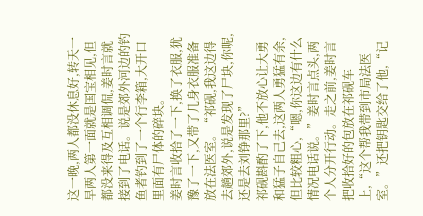这一晚,两人都没休息好,转天一早两人第一面就是国宝相见,但都没来得及互相调侃,姜时言就接到了电话。说是郊外河边的钓鱼者钓到了一个行李箱,大开口里面有尸体的碎块。
姜时言收拾了一下,换了衣服,犹豫了一下,又带了几身衣服准备放在法医室。“祁砚,我这边得去趟郊外,说是发现了尸块,你呢,还是去刘铮那里?”
祁砚斟酌了下,他不放心让大勇和猛子自己去,这两人勇猛有余,但比较粗心,“嗯,你这边有什么情况电话说。”姜时言点头,两个人分开行动。走之前,姜时言把收拾好的包放在祁砚车上,“这个帮我带到市局法医室。”还把钥匙交给了他,“记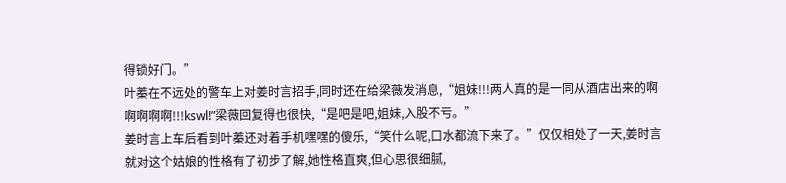得锁好门。”
叶蓁在不远处的警车上对姜时言招手,同时还在给梁薇发消息,“姐妹!!!两人真的是一同从酒店出来的啊啊啊啊啊!!!kswl!”梁薇回复得也很快,“是吧是吧,姐妹,入股不亏。”
姜时言上车后看到叶蓁还对着手机嘿嘿的傻乐,“笑什么呢,口水都流下来了。”仅仅相处了一天,姜时言就对这个姑娘的性格有了初步了解,她性格直爽,但心思很细腻,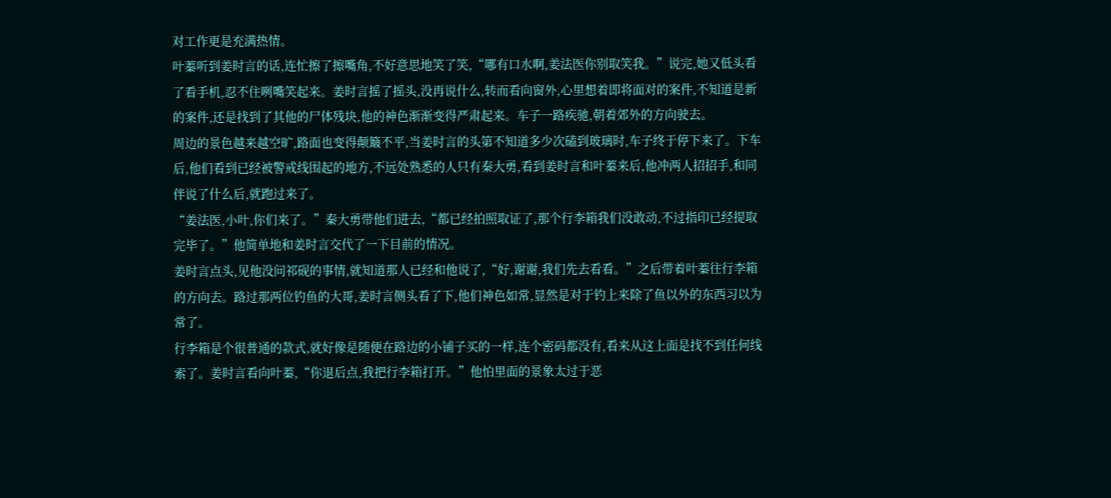对工作更是充满热情。
叶蓁听到姜时言的话,连忙擦了擦嘴角,不好意思地笑了笑,“哪有口水啊,姜法医你别取笑我。”说完,她又低头看了看手机,忍不住咧嘴笑起来。姜时言摇了摇头,没再说什么,转而看向窗外,心里想着即将面对的案件,不知道是新的案件,还是找到了其他的尸体残块,他的神色渐渐变得严肃起来。车子一路疾驰,朝着郊外的方向驶去。
周边的景色越来越空旷,路面也变得颠簸不平,当姜时言的头第不知道多少次磕到玻璃时,车子终于停下来了。下车后,他们看到已经被警戒线围起的地方,不远处熟悉的人只有秦大勇,看到姜时言和叶蓁来后,他冲两人招招手,和同伴说了什么后,就跑过来了。
“姜法医,小叶,你们来了。”秦大勇带他们进去,“都已经拍照取证了,那个行李箱我们没敢动,不过指印已经提取完毕了。”他简单地和姜时言交代了一下目前的情况。
姜时言点头,见他没问祁砚的事情,就知道那人已经和他说了,“好,谢谢,我们先去看看。”之后带着叶蓁往行李箱的方向去。路过那两位钓鱼的大哥,姜时言侧头看了下,他们神色如常,显然是对于钓上来除了鱼以外的东西习以为常了。
行李箱是个很普通的款式,就好像是随便在路边的小铺子买的一样,连个密码都没有,看来从这上面是找不到任何线索了。姜时言看向叶蓁,“你退后点,我把行李箱打开。”他怕里面的景象太过于恶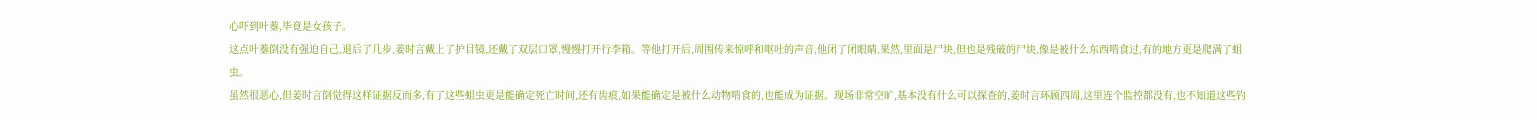心吓到叶蓁,毕竟是女孩子。
这点叶蓁倒没有强迫自己,退后了几步,姜时言戴上了护目镜,还戴了双层口罩,慢慢打开行李箱。等他打开后,周围传来惊呼和呕吐的声音,他闭了闭眼睛,果然,里面是尸块,但也是残破的尸块,像是被什么东西啃食过,有的地方更是爬满了蛆虫。
虽然很恶心,但姜时言倒觉得这样证据反而多,有了这些蛆虫更是能确定死亡时间,还有齿痕,如果能确定是被什么动物啃食的,也能成为证据。现场非常空旷,基本没有什么可以探查的,姜时言环顾四周,这里连个监控都没有,也不知道这些钓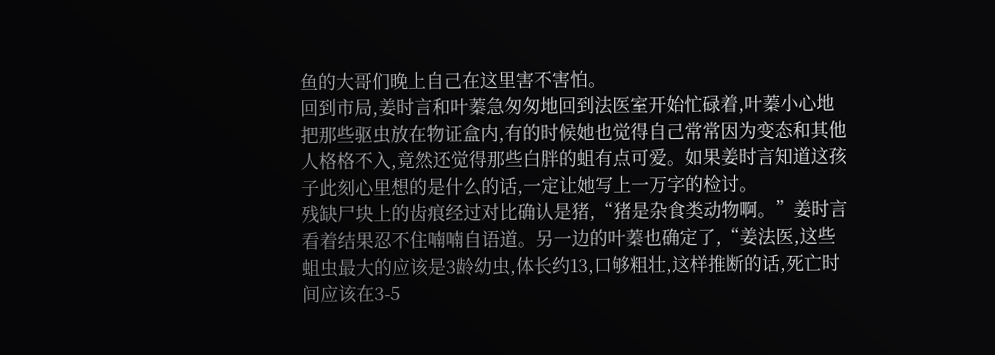鱼的大哥们晚上自己在这里害不害怕。
回到市局,姜时言和叶蓁急匆匆地回到法医室开始忙碌着,叶蓁小心地把那些驱虫放在物证盒内,有的时候她也觉得自己常常因为变态和其他人格格不入,竟然还觉得那些白胖的蛆有点可爱。如果姜时言知道这孩子此刻心里想的是什么的话,一定让她写上一万字的检讨。
残缺尸块上的齿痕经过对比确认是猪,“猪是杂食类动物啊。”姜时言看着结果忍不住喃喃自语道。另一边的叶蓁也确定了,“姜法医,这些蛆虫最大的应该是3龄幼虫,体长约13,口够粗壮,这样推断的话,死亡时间应该在3-5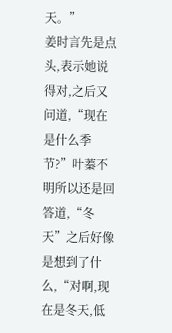天。”
姜时言先是点头,表示她说得对,之后又问道,“现在是什么季节?”叶蓁不明所以还是回答道,“冬天”之后好像是想到了什么,“对啊,现在是冬天,低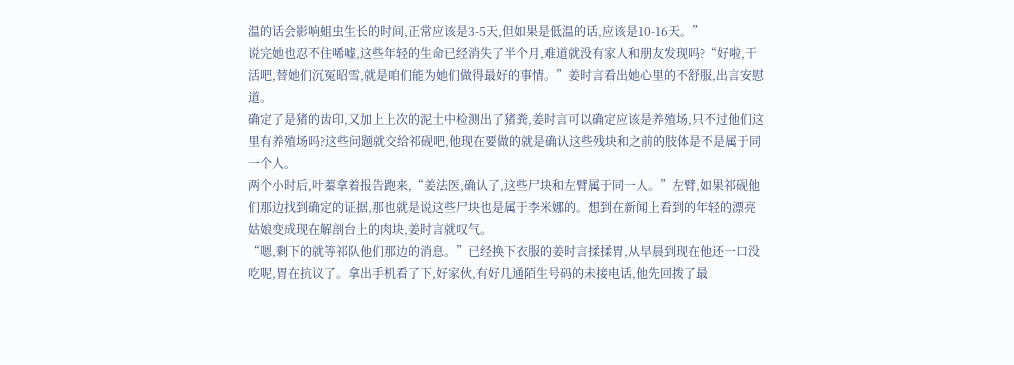温的话会影响蛆虫生长的时间,正常应该是3-5天,但如果是低温的话,应该是10-16天。”
说完她也忍不住唏嘘,这些年轻的生命已经消失了半个月,难道就没有家人和朋友发现吗?“好啦,干活吧,替她们沉冤昭雪,就是咱们能为她们做得最好的事情。”姜时言看出她心里的不舒服,出言安慰道。
确定了是猪的齿印,又加上上次的泥土中检测出了猪粪,姜时言可以确定应该是养殖场,只不过他们这里有养殖场吗?这些问题就交给祁砚吧,他现在要做的就是确认这些残块和之前的肢体是不是属于同一个人。
两个小时后,叶蓁拿着报告跑来,“姜法医,确认了,这些尸块和左臂属于同一人。”左臂,如果祁砚他们那边找到确定的证据,那也就是说这些尸块也是属于李米娜的。想到在新闻上看到的年轻的漂亮姑娘变成现在解剖台上的肉块,姜时言就叹气。
“嗯,剩下的就等祁队他们那边的消息。”已经换下衣服的姜时言揉揉胃,从早晨到现在他还一口没吃呢,胃在抗议了。拿出手机看了下,好家伙,有好几通陌生号码的未接电话,他先回拨了最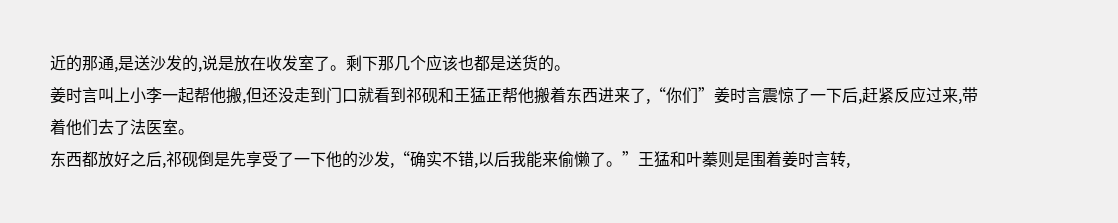近的那通,是送沙发的,说是放在收发室了。剩下那几个应该也都是送货的。
姜时言叫上小李一起帮他搬,但还没走到门口就看到祁砚和王猛正帮他搬着东西进来了,“你们”姜时言震惊了一下后,赶紧反应过来,带着他们去了法医室。
东西都放好之后,祁砚倒是先享受了一下他的沙发,“确实不错,以后我能来偷懒了。”王猛和叶蓁则是围着姜时言转,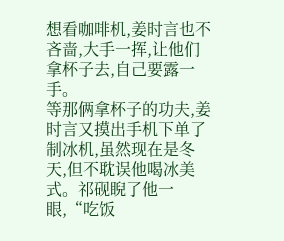想看咖啡机,姜时言也不吝啬,大手一挥,让他们拿杯子去,自己要露一手。
等那俩拿杯子的功夫,姜时言又摸出手机下单了制冰机,虽然现在是冬天,但不耽误他喝冰美式。祁砚睨了他一眼,“吃饭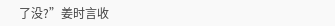了没?”姜时言收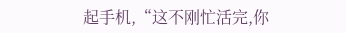起手机,“这不刚忙活完,你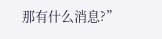那有什么消息?”